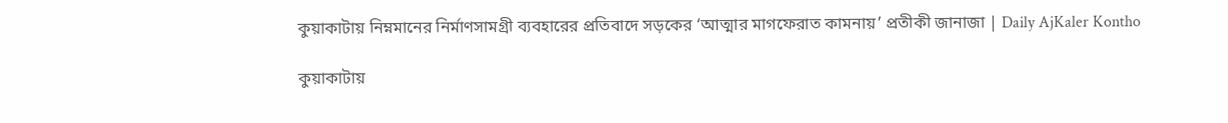কুয়াকাটায় নিম্নমানের নির্মাণসামগ্রী ব্যবহারের প্রতিবাদে সড়কের ‘আত্মার মাগফেরাত কামনায়’ প্রতীকী জানাজা | Daily AjKaler Kontho

কুয়াকাটায়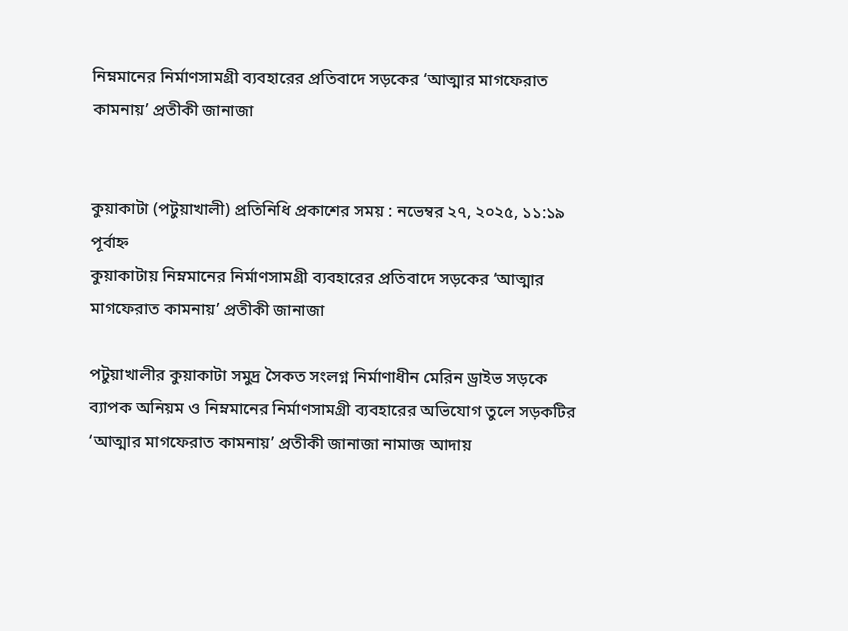নিম্নমানের নির্মাণসামগ্রী ব্যবহারের প্রতিবাদে সড়কের ‘আত্মার মাগফেরাত কামনায়’ প্রতীকী জানাজা


কুয়াকাটা (পটুয়াখালী) প্রতিনিধি প্রকাশের সময় : নভেম্বর ২৭, ২০২৫, ১১:১৯ পূর্বাহ্ন
কুয়াকাটায় নিম্নমানের নির্মাণসামগ্রী ব্যবহারের প্রতিবাদে সড়কের ‘আত্মার মাগফেরাত কামনায়’ প্রতীকী জানাজা

পটুয়াখালীর কুয়াকাটা সমুদ্র সৈকত সংলগ্ন নির্মাণাধীন মেরিন ড্রাইভ সড়কে ব্যাপক অনিয়ম ও নিম্নমানের নির্মাণসামগ্রী ব্যবহারের অভিযোগ তুলে সড়কটির ‘আত্মার মাগফেরাত কামনায়’ প্রতীকী জানাজা নামাজ আদায়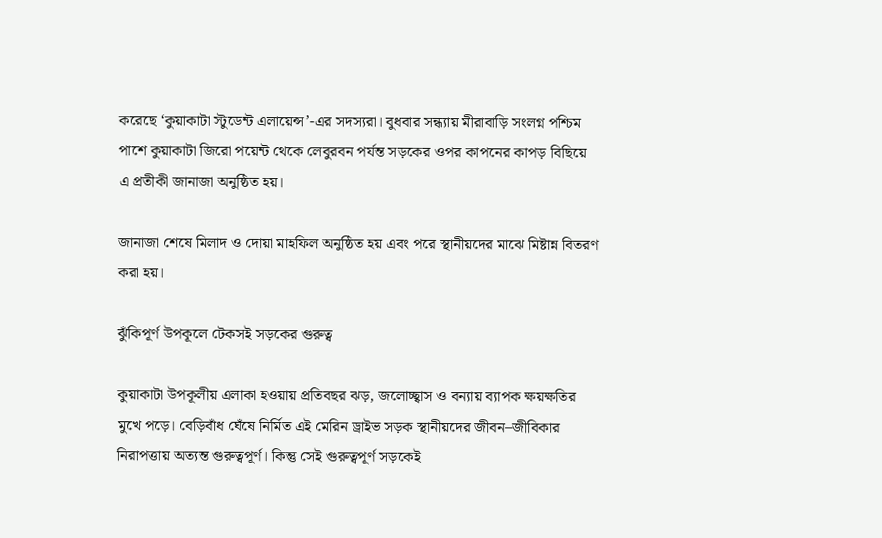করেছে ‘কুয়াকাটা স্টুডেন্ট এলায়েন্স’-এর সদস্যরা। বুধবার সন্ধ্যায় মীরাবাড়ি সংলগ্ন পশ্চিম পাশে কুয়াকাটা জিরো পয়েন্ট থেকে লেবুরবন পর্যন্ত সড়কের ওপর কাপনের কাপড় বিছিয়ে এ প্রতীকী জানাজা অনুষ্ঠিত হয়।

জানাজা শেষে মিলাদ ও দোয়া মাহফিল অনুষ্ঠিত হয় এবং পরে স্থানীয়দের মাঝে মিষ্টান্ন বিতরণ করা হয়।

ঝুঁকিপূর্ণ উপকূলে টেকসই সড়কের গুরুত্ব

কুয়াকাটা উপকূলীয় এলাকা হওয়ায় প্রতিবছর ঝড়, জলোচ্ছ্বাস ও বন্যায় ব্যাপক ক্ষয়ক্ষতির মুখে পড়ে। বেড়িবাঁধ ঘেঁষে নির্মিত এই মেরিন ড্রাইভ সড়ক স্থানীয়দের জীবন–জীবিকার নিরাপত্তায় অত্যন্ত গুরুত্বপূর্ণ। কিন্তু সেই গুরুত্বপূর্ণ সড়কেই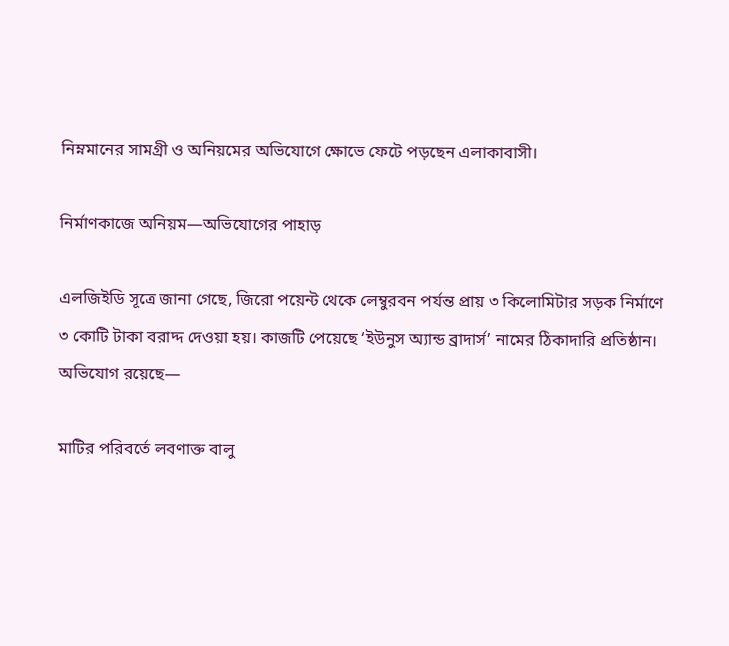নিম্নমানের সামগ্রী ও অনিয়মের অভিযোগে ক্ষোভে ফেটে পড়ছেন এলাকাবাসী।

নির্মাণকাজে অনিয়ম—অভিযোগের পাহাড়

এলজিইডি সূত্রে জানা গেছে, জিরো পয়েন্ট থেকে লেম্বুরবন পর্যন্ত প্রায় ৩ কিলোমিটার সড়ক নির্মাণে ৩ কোটি টাকা বরাদ্দ দেওয়া হয়। কাজটি পেয়েছে ‘ইউনুস অ্যান্ড ব্রাদার্স’ নামের ঠিকাদারি প্রতিষ্ঠান। অভিযোগ রয়েছে—

মাটির পরিবর্তে লবণাক্ত বালু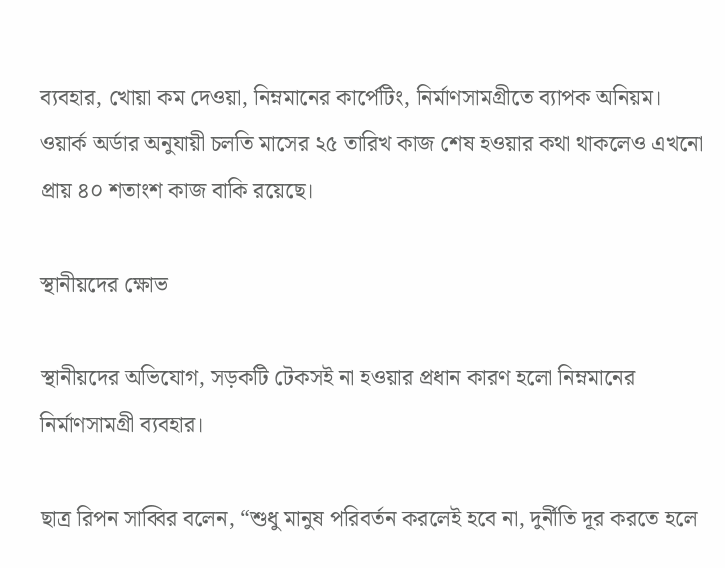ব্যবহার, খোয়া কম দেওয়া, নিম্নমানের কার্পেটিং, নির্মাণসামগ্রীতে ব্যাপক অনিয়ম।
ওয়ার্ক অর্ডার অনুযায়ী চলতি মাসের ২৫ তারিখ কাজ শেষ হওয়ার কথা থাকলেও এখনো প্রায় ৪০ শতাংশ কাজ বাকি রয়েছে।

স্থানীয়দের ক্ষোভ

স্থানীয়দের অভিযোগ, সড়কটি টেকসই না হওয়ার প্রধান কারণ হলো নিম্নমানের নির্মাণসামগ্রী ব্যবহার।

ছাত্র রিপন সাব্বির বলেন, “শুধু মানুষ পরিবর্তন করলেই হবে না, দুর্নীতি দূর করতে হলে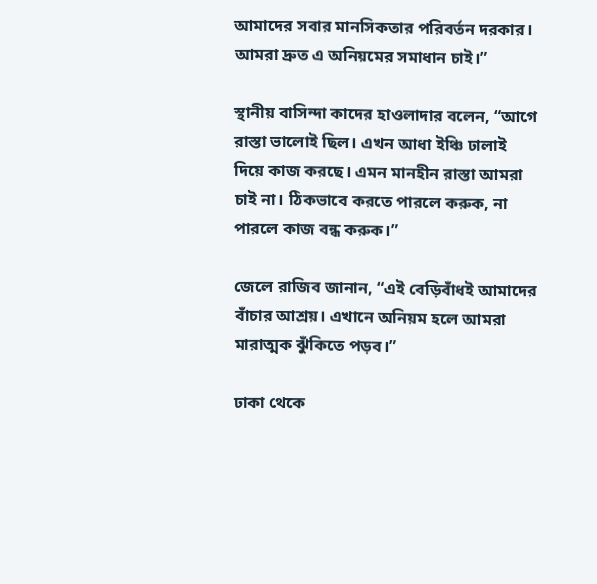আমাদের সবার মানসিকতার পরিবর্তন দরকার। আমরা দ্রুত এ অনিয়মের সমাধান চাই।”

স্থানীয় বাসিন্দা কাদের হাওলাদার বলেন, “আগে রাস্তা ভালোই ছিল। এখন আধা ইঞ্চি ঢালাই দিয়ে কাজ করছে। এমন মানহীন রাস্তা আমরা চাই না। ঠিকভাবে করতে পারলে করুক, না পারলে কাজ বন্ধ করুক।”

জেলে রাজিব জানান, “এই বেড়িবাঁধই আমাদের বাঁচার আশ্রয়। এখানে অনিয়ম হলে আমরা মারাত্মক ঝুঁকিতে পড়ব।”

ঢাকা থেকে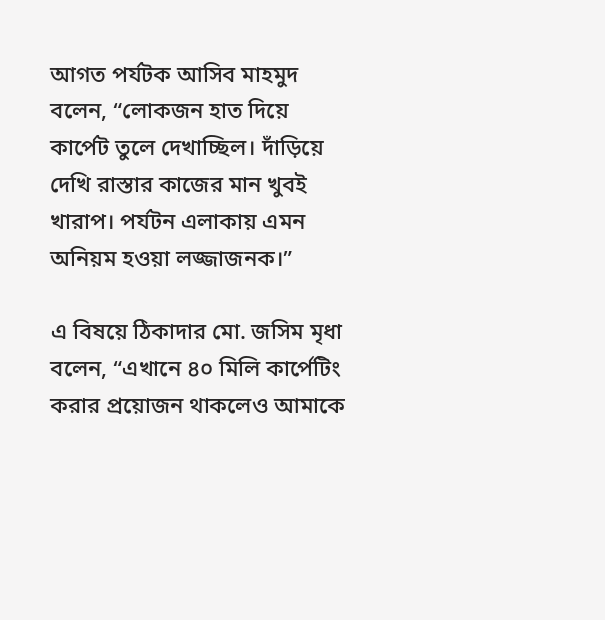আগত পর্যটক আসিব মাহমুদ বলেন, “লোকজন হাত দিয়ে কার্পেট তুলে দেখাচ্ছিল। দাঁড়িয়ে দেখি রাস্তার কাজের মান খুবই খারাপ। পর্যটন এলাকায় এমন অনিয়ম হওয়া লজ্জাজনক।”

এ বিষয়ে ঠিকাদার মো. জসিম মৃধা বলেন, “এখানে ৪০ মিলি কার্পেটিং করার প্রয়োজন থাকলেও আমাকে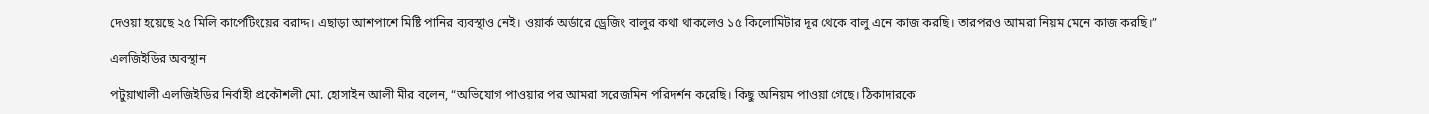দেওয়া হয়েছে ২৫ মিলি কার্পেটিংয়ের বরাদ্দ। এছাড়া আশপাশে মিষ্টি পানির ব্যবস্থাও নেই। ওয়ার্ক অর্ডারে ড্রেজিং বালুর কথা থাকলেও ১৫ কিলোমিটার দূর থেকে বালু এনে কাজ করছি। তারপরও আমরা নিয়ম মেনে কাজ করছি।”

এলজিইডির অবস্থান

পটুয়াখালী এলজিইডির নির্বাহী প্রকৌশলী মো. হোসাইন আলী মীর বলেন, “অভিযোগ পাওয়ার পর আমরা সরেজমিন পরিদর্শন করেছি। কিছু অনিয়ম পাওয়া গেছে। ঠিকাদারকে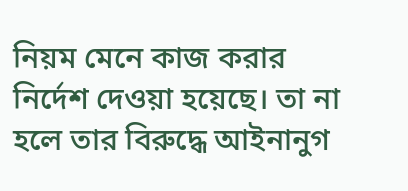নিয়ম মেনে কাজ করার নির্দেশ দেওয়া হয়েছে। তা না হলে তার বিরুদ্ধে আইনানুগ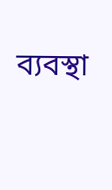ব্যবস্থা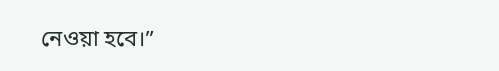নেওয়া হবে।”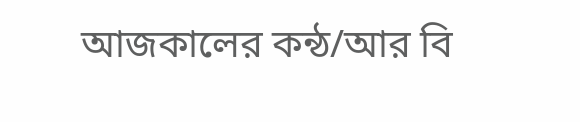আজকালের কন্ঠ/আর বি